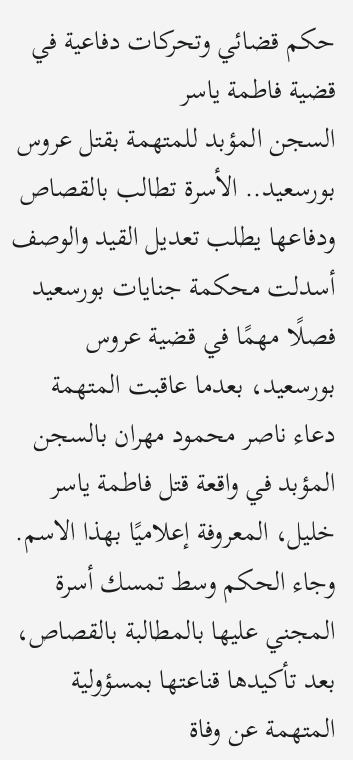حكم قضائي وتحركات دفاعية في قضية فاطمة ياسر
السجن المؤبد للمتهمة بقتل عروس بورسعيد.. الأسرة تطالب بالقصاص ودفاعها يطلب تعديل القيد والوصف
أسدلت محكمة جنايات بورسعيد فصلًا مهمًا في قضية عروس بورسعيد، بعدما عاقبت المتهمة دعاء ناصر محمود مهران بالسجن المؤبد في واقعة قتل فاطمة ياسر خليل، المعروفة إعلاميًا بهذا الاسم. وجاء الحكم وسط تمسك أسرة المجني عليها بالمطالبة بالقصاص، بعد تأكيدها قناعتها بمسؤولية المتهمة عن وفاة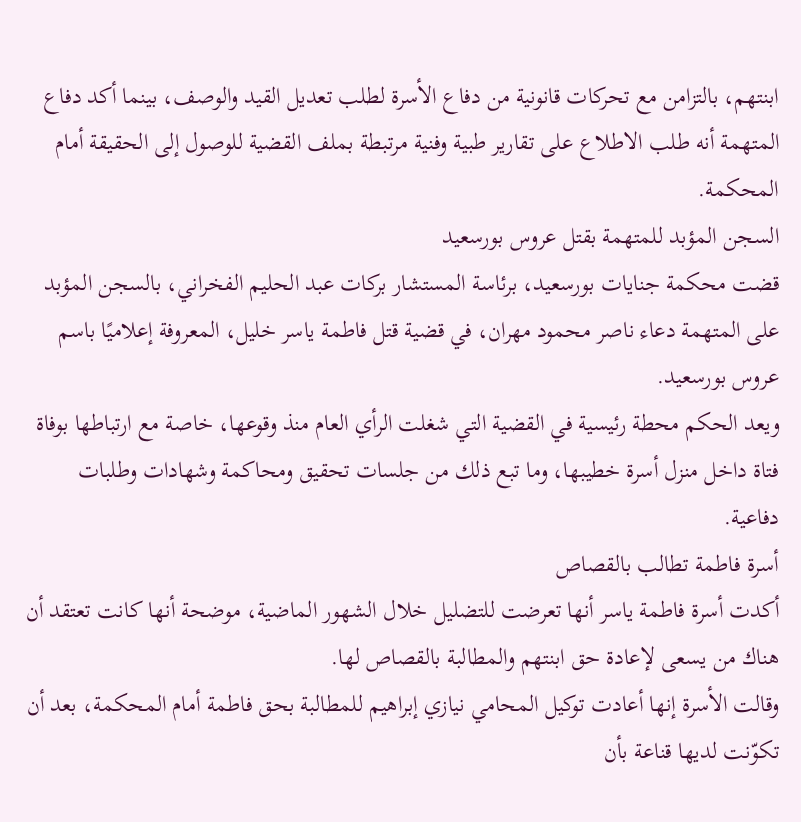ابنتهم، بالتزامن مع تحركات قانونية من دفاع الأسرة لطلب تعديل القيد والوصف، بينما أكد دفاع المتهمة أنه طلب الاطلاع على تقارير طبية وفنية مرتبطة بملف القضية للوصول إلى الحقيقة أمام المحكمة.
السجن المؤبد للمتهمة بقتل عروس بورسعيد
قضت محكمة جنايات بورسعيد، برئاسة المستشار بركات عبد الحليم الفخراني، بالسجن المؤبد على المتهمة دعاء ناصر محمود مهران، في قضية قتل فاطمة ياسر خليل، المعروفة إعلاميًا باسم عروس بورسعيد.
ويعد الحكم محطة رئيسية في القضية التي شغلت الرأي العام منذ وقوعها، خاصة مع ارتباطها بوفاة فتاة داخل منزل أسرة خطيبها، وما تبع ذلك من جلسات تحقيق ومحاكمة وشهادات وطلبات دفاعية.
أسرة فاطمة تطالب بالقصاص
أكدت أسرة فاطمة ياسر أنها تعرضت للتضليل خلال الشهور الماضية، موضحة أنها كانت تعتقد أن هناك من يسعى لإعادة حق ابنتهم والمطالبة بالقصاص لها.
وقالت الأسرة إنها أعادت توكيل المحامي نيازي إبراهيم للمطالبة بحق فاطمة أمام المحكمة، بعد أن تكوّنت لديها قناعة بأن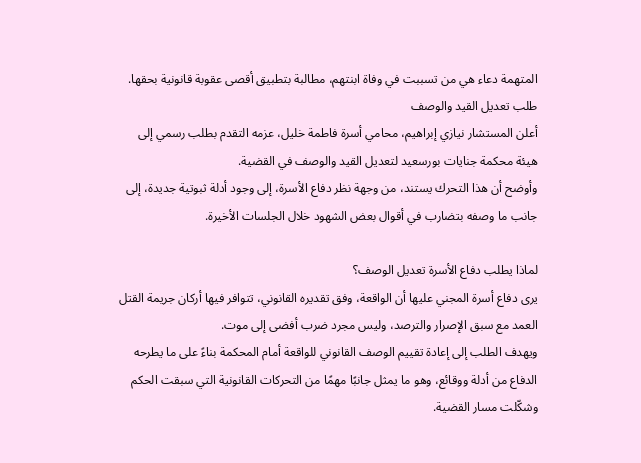المتهمة دعاء هي من تسببت في وفاة ابنتهم، مطالبة بتطبيق أقصى عقوبة قانونية بحقها.
طلب تعديل القيد والوصف
أعلن المستشار نيازي إبراهيم، محامي أسرة فاطمة خليل، عزمه التقدم بطلب رسمي إلى هيئة محكمة جنايات بورسعيد لتعديل القيد والوصف في القضية.
وأوضح أن هذا التحرك يستند، من وجهة نظر دفاع الأسرة، إلى وجود أدلة ثبوتية جديدة، إلى جانب ما وصفه بتضارب في أقوال بعض الشهود خلال الجلسات الأخيرة.

لماذا يطلب دفاع الأسرة تعديل الوصف؟
يرى دفاع أسرة المجني عليها أن الواقعة، وفق تقديره القانوني، تتوافر فيها أركان جريمة القتل العمد مع سبق الإصرار والترصد، وليس مجرد ضرب أفضى إلى موت.
ويهدف الطلب إلى إعادة تقييم الوصف القانوني للواقعة أمام المحكمة بناءً على ما يطرحه الدفاع من أدلة ووقائع، وهو ما يمثل جانبًا مهمًا من التحركات القانونية التي سبقت الحكم وشكّلت مسار القضية.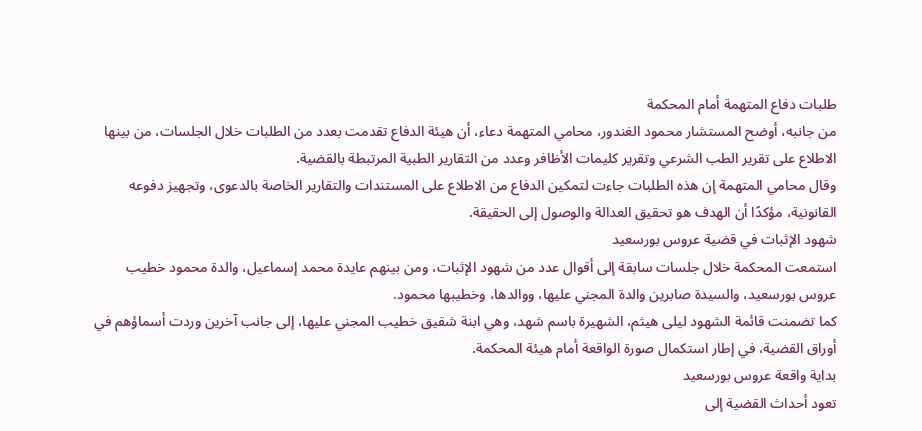طلبات دفاع المتهمة أمام المحكمة
من جانبه، أوضح المستشار محمود الغندور، محامي المتهمة دعاء، أن هيئة الدفاع تقدمت بعدد من الطلبات خلال الجلسات، من بينها الاطلاع على تقرير الطب الشرعي وتقرير كليمات الأظافر وعدد من التقارير الطبية المرتبطة بالقضية.
وقال محامي المتهمة إن هذه الطلبات جاءت لتمكين الدفاع من الاطلاع على المستندات والتقارير الخاصة بالدعوى، وتجهيز دفوعه القانونية، مؤكدًا أن الهدف هو تحقيق العدالة والوصول إلى الحقيقة.
شهود الإثبات في قضية عروس بورسعيد
استمعت المحكمة خلال جلسات سابقة إلى أقوال عدد من شهود الإثبات، ومن بينهم عايدة محمد إسماعيل، والدة محمود خطيب عروس بورسعيد، والسيدة صابرين والدة المجني عليها، ووالدها، وخطيبها محمود.
كما تضمنت قائمة الشهود ليلى هيثم، الشهيرة باسم شهد، وهي ابنة شقيق خطيب المجني عليها، إلى جانب آخرين وردت أسماؤهم في أوراق القضية، في إطار استكمال صورة الواقعة أمام هيئة المحكمة.
بداية واقعة عروس بورسعيد
تعود أحداث القضية إلى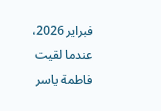فبراير 2026، عندما لقيت فاطمة ياسر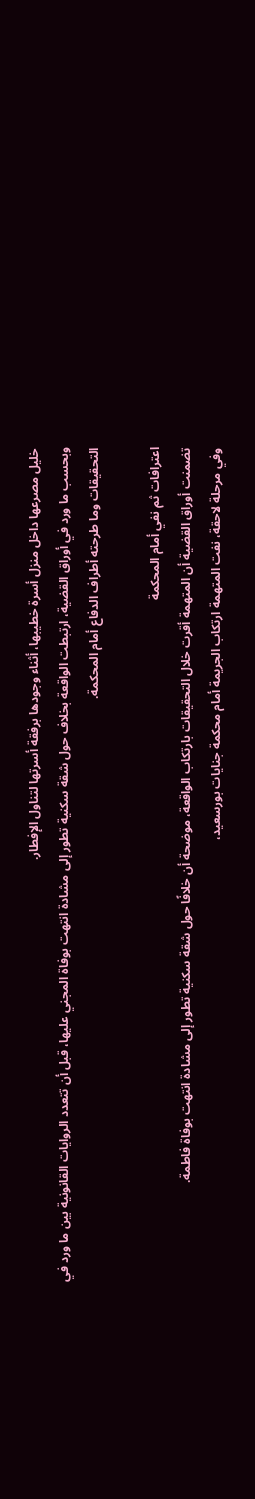خليل مصرعها داخل منزل أسرة خطيبها، أثناء وجودها برفقة أسرتها لتناول الإفطار.
وبحسب ما ورد في أوراق القضية، ارتبطت الواقعة بخلاف حول شقة سكنية تطور إلى مشادة انتهت بوفاة المجني عليها، قبل أن تتعدد الروايات القانونية بين ما ورد في التحقيقات وما طرحته أطراف الدفاع أمام المحكمة.

اعترافات ثم نفي أمام المحكمة
تضمنت أوراق القضية أن المتهمة أقرت خلال التحقيقات بارتكاب الواقعة، موضحة أن خلافًا حول شقة سكنية تطور إلى مشادة انتهت بوفاة فاطمة.
وفي مرحلة لاحقة، نفت المتهمة ارتكاب الجريمة أمام محكمة جنايات بورسعيد،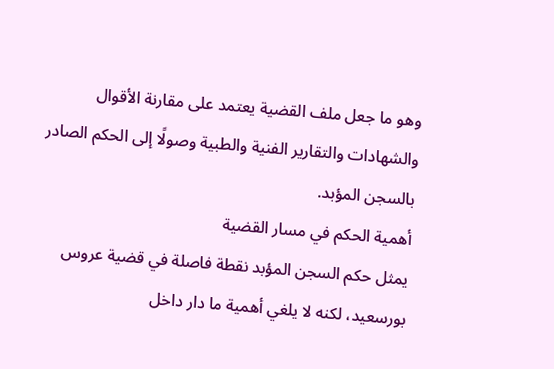وهو ما جعل ملف القضية يعتمد على مقارنة الأقوال والشهادات والتقارير الفنية والطبية وصولًا إلى الحكم الصادر بالسجن المؤبد.
أهمية الحكم في مسار القضية
يمثل حكم السجن المؤبد نقطة فاصلة في قضية عروس بورسعيد، لكنه لا يلغي أهمية ما دار داخل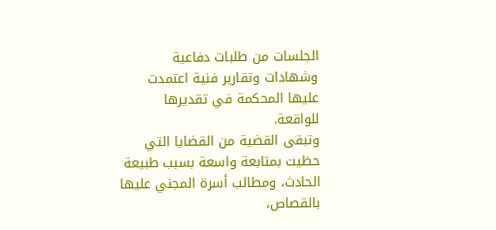الجلسات من طلبات دفاعية وشهادات وتقارير فنية اعتمدت عليها المحكمة في تقديرها للواقعة.
وتبقى القضية من القضايا التي حظيت بمتابعة واسعة بسبب طبيعة الحادث، ومطالب أسرة المجني عليها بالقصاص،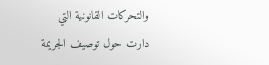والتحركات القانونية التي دارت حول توصيف الجريمة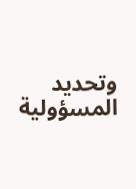وتحديد المسؤولية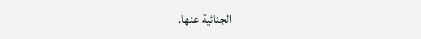الجنائية عنها.